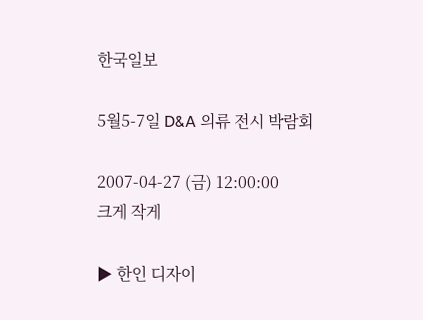한국일보

5월5-7일 D&A 의류 전시 박람회

2007-04-27 (금) 12:00:00
크게 작게

▶ 한인 디자이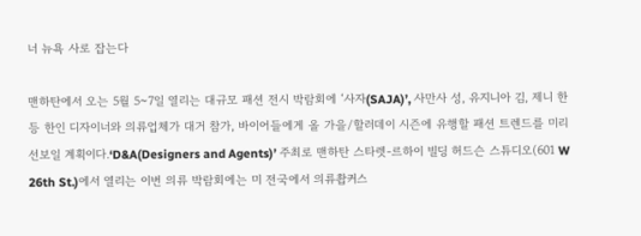너 뉴욕 사로 잡는다

맨하탄에서 오는 5월 5~7일 열리는 대규모 패션 전시 박람회에 ‘사자(SAJA)’, 사만사 성, 유지니아 김, 제니 한 등 한인 디자이너와 의류업체가 대거 참가, 바이어들에게 올 가을/할러데이 시즌에 유행할 패션 트렌드를 미리 선보일 계획이다.‘D&A(Designers and Agents)’ 주최로 맨하탄 스타렛-르하이 빌딩 허드슨 스튜디오(601 W 26th St.)에서 열리는 이번 의류 박람회에는 미 전국에서 의류촵커스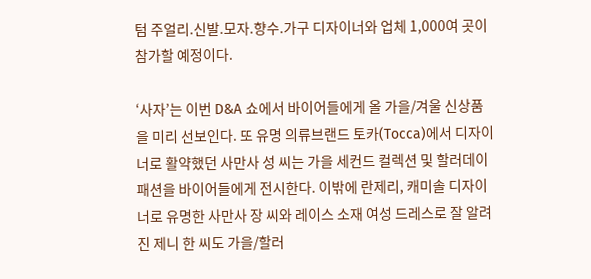텀 주얼리.신발.모자.향수.가구 디자이너와 업체 1,000여 곳이 참가할 예정이다.

‘사자’는 이번 D&A 쇼에서 바이어들에게 올 가을/겨울 신상품을 미리 선보인다. 또 유명 의류브랜드 토카(Tocca)에서 디자이너로 활약했던 사만사 성 씨는 가을 세컨드 컬렉션 및 할러데이 패션을 바이어들에게 전시한다. 이밖에 란제리, 캐미솔 디자이너로 유명한 사만사 장 씨와 레이스 소재 여성 드레스로 잘 알려진 제니 한 씨도 가을/할러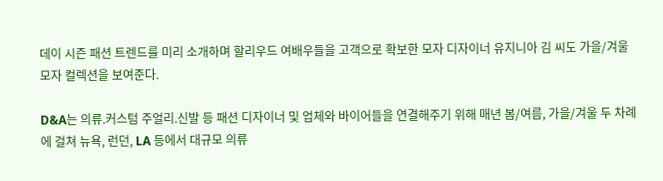데이 시즌 패션 트렌드를 미리 소개하며 할리우드 여배우들을 고객으로 확보한 모자 디자이너 유지니아 김 씨도 가을/겨울 모자 컬렉션을 보여준다.

D&A는 의류.커스텀 주얼리.신발 등 패션 디자이너 및 업체와 바이어들을 연결해주기 위해 매년 봄/여름, 가을/겨울 두 차례에 걸쳐 뉴욕, 런던, LA 등에서 대규모 의류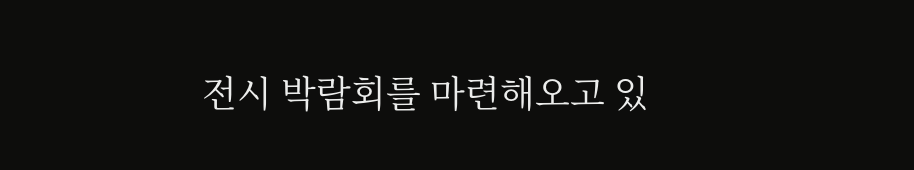전시 박람회를 마련해오고 있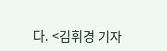다. <김휘경 기자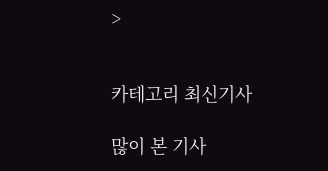>


카테고리 최신기사

많이 본 기사